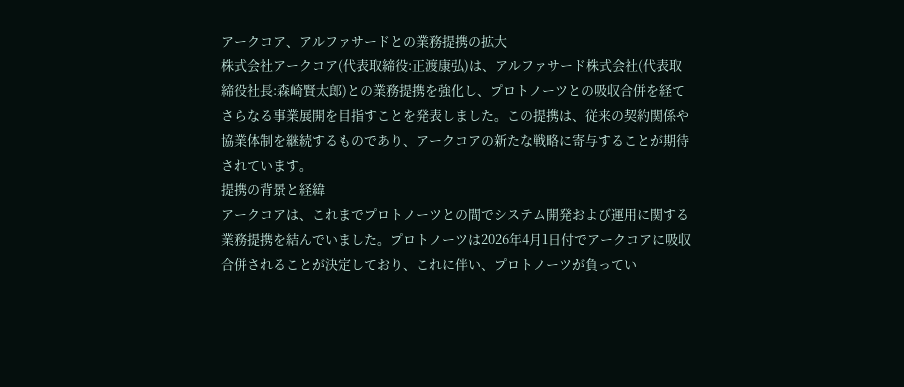アークコア、アルファサードとの業務提携の拡大
株式会社アークコア(代表取締役:正渡康弘)は、アルファサード株式会社(代表取締役社長:森崎賢太郎)との業務提携を強化し、プロトノーツとの吸収合併を経てさらなる事業展開を目指すことを発表しました。この提携は、従来の契約関係や協業体制を継続するものであり、アークコアの新たな戦略に寄与することが期待されています。
提携の背景と経緯
アークコアは、これまでプロトノーツとの間でシステム開発および運用に関する業務提携を結んでいました。プロトノーツは2026年4月1日付でアークコアに吸収合併されることが決定しており、これに伴い、プロトノーツが負ってい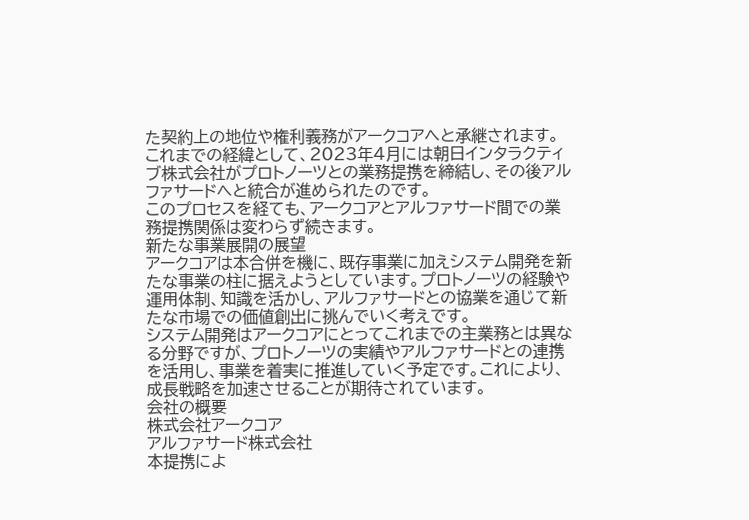た契約上の地位や権利義務がアークコアへと承継されます。これまでの経緯として、2023年4月には朝日インタラクティブ株式会社がプロトノーツとの業務提携を締結し、その後アルファサードへと統合が進められたのです。
このプロセスを経ても、アークコアとアルファサード間での業務提携関係は変わらず続きます。
新たな事業展開の展望
アークコアは本合併を機に、既存事業に加えシステム開発を新たな事業の柱に据えようとしています。プロトノーツの経験や運用体制、知識を活かし、アルファサードとの協業を通じて新たな市場での価値創出に挑んでいく考えです。
システム開発はアークコアにとってこれまでの主業務とは異なる分野ですが、プロトノーツの実績やアルファサードとの連携を活用し、事業を着実に推進していく予定です。これにより、成長戦略を加速させることが期待されています。
会社の概要
株式会社アークコア
アルファサード株式会社
本提携によ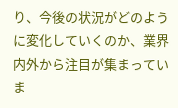り、今後の状況がどのように変化していくのか、業界内外から注目が集まっていま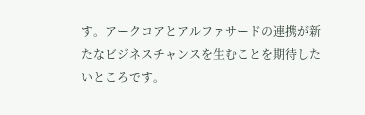す。アークコアとアルファサードの連携が新たなビジネスチャンスを生むことを期待したいところです。